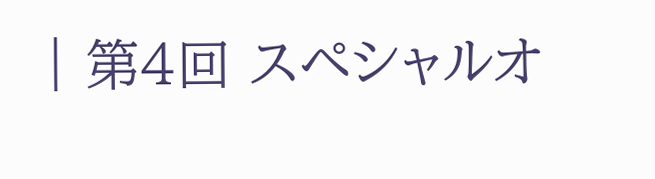| 第4回 スペシャルオ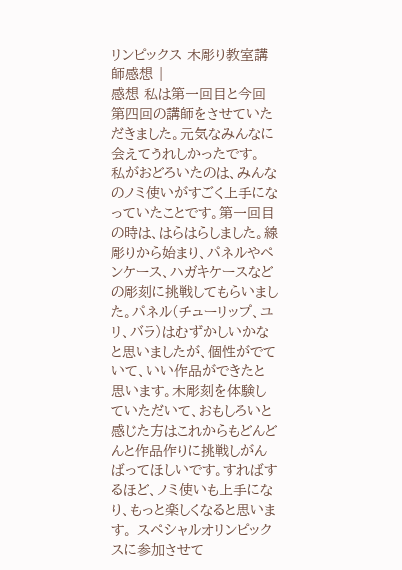リンピックス 木彫り教室講師感想 |
感想 私は第一回目と今回第四回の講師をさせていただきました。元気なみんなに会えてうれしかったです。 私がおどろいたのは、みんなのノミ使いがすごく上手になっていたことです。第一回目の時は、はらはらしました。線彫りから始まり、パネルやペンケース、ハガキケースなどの彫刻に挑戦してもらいました。パネル(チューリップ、ユリ、バラ)はむずかしいかなと思いましたが、個性がでていて、いい作品ができたと思います。木彫刻を体験していただいて、おもしろいと感じた方はこれからもどんどんと作品作りに挑戦しがんばってほしいです。すればするほど、ノミ使いも上手になり、もっと楽しくなると思います。 スペシャルオリンピックスに参加させて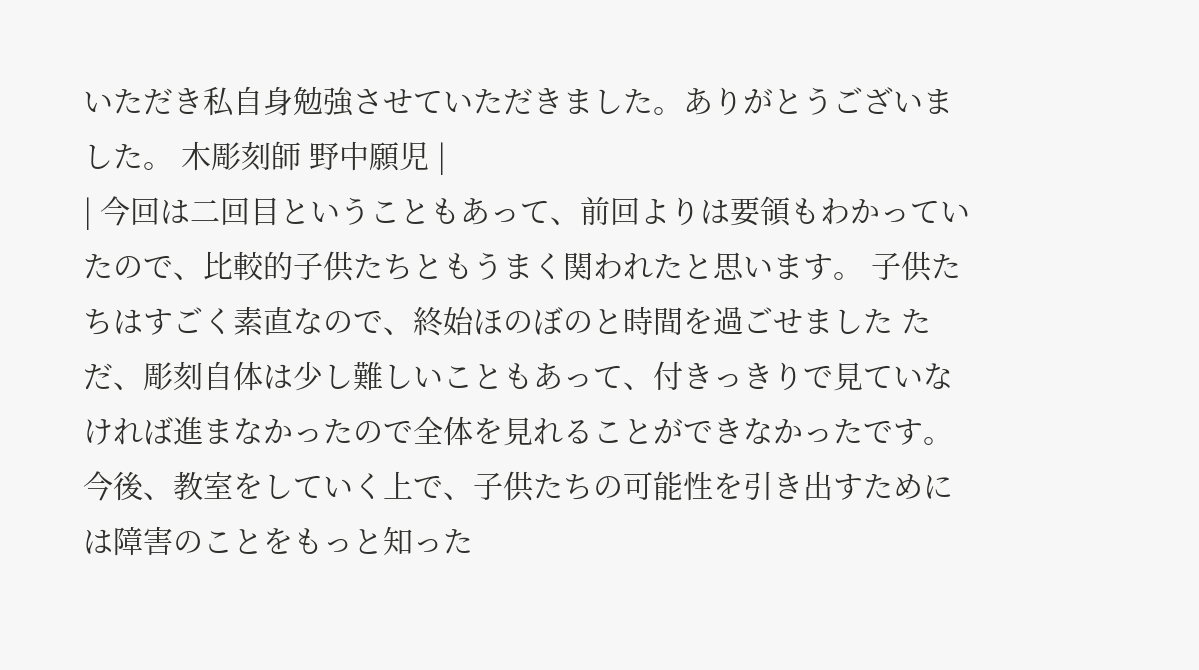いただき私自身勉強させていただきました。ありがとうございました。 木彫刻師 野中願児 |
| 今回は二回目ということもあって、前回よりは要領もわかっていたので、比較的子供たちともうまく関われたと思います。 子供たちはすごく素直なので、終始ほのぼのと時間を過ごせました ただ、彫刻自体は少し難しいこともあって、付きっきりで見ていなければ進まなかったので全体を見れることができなかったです。 今後、教室をしていく上で、子供たちの可能性を引き出すためには障害のことをもっと知った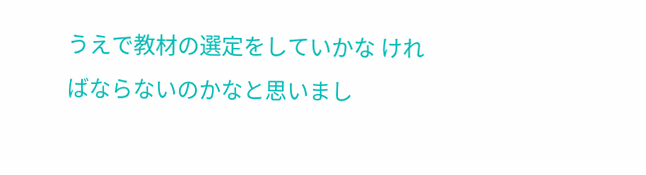うえで教材の選定をしていかな ければならないのかなと思いまし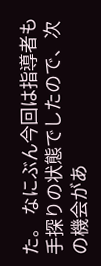た。 なにぶん今回は指導者も手探りの状態でしたので、次の機会があ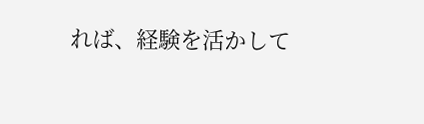れば、経験を活かして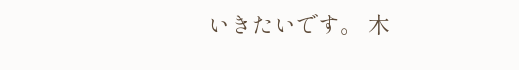いきたいです。 木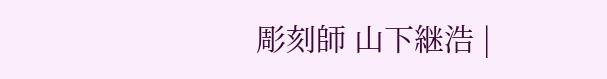彫刻師 山下継浩 |